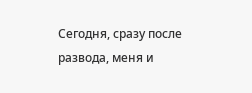Сегодня, сразу после развода, меня и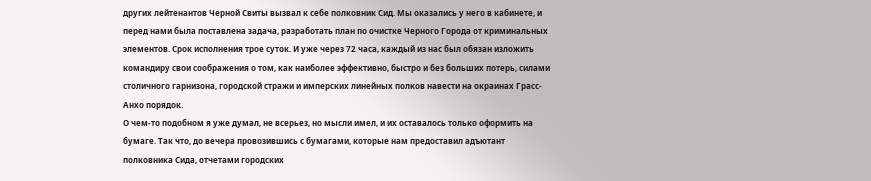других лейтенантов Черной Свиты вызвал к себе полковник Сид. Мы оказались у него в кабинете, и перед нами была поставлена задача, разработать план по очистке Черного Города от криминальных элементов. Срок исполнения трое суток. И уже через 72 часа, каждый из нас был обязан изложить командиру свои соображения о том, как наиболее эффективно, быстро и без больших потерь, силами столичного гарнизона, городской стражи и имперских линейных полков навести на окраинах Грасс-Анхо порядок.
О чем-то подобном я уже думал, не всерьез, но мысли имел, и их оставалось только оформить на бумаге. Так что, до вечера провозившись с бумагами, которые нам предоставил адъютант полковника Сида, отчетами городских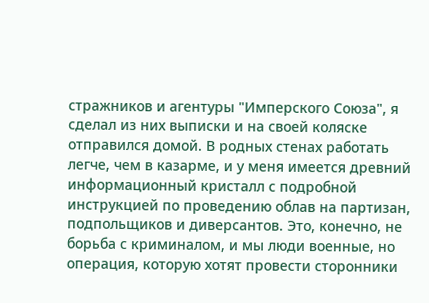стражников и агентуры "Имперского Союза", я сделал из них выписки и на своей коляске отправился домой. В родных стенах работать легче, чем в казарме, и у меня имеется древний информационный кристалл с подробной инструкцией по проведению облав на партизан, подпольщиков и диверсантов. Это, конечно, не борьба с криминалом, и мы люди военные, но операция, которую хотят провести сторонники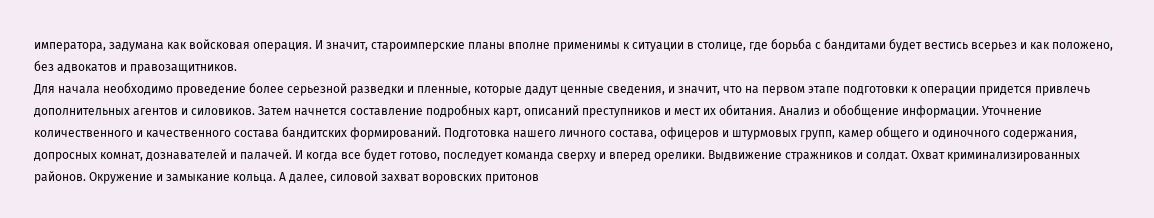императора, задумана как войсковая операция. И значит, староимперские планы вполне применимы к ситуации в столице, где борьба с бандитами будет вестись всерьез и как положено, без адвокатов и правозащитников.
Для начала необходимо проведение более серьезной разведки и пленные, которые дадут ценные сведения, и значит, что на первом этапе подготовки к операции придется привлечь дополнительных агентов и силовиков. Затем начнется составление подробных карт, описаний преступников и мест их обитания. Анализ и обобщение информации. Уточнение количественного и качественного состава бандитских формирований. Подготовка нашего личного состава, офицеров и штурмовых групп, камер общего и одиночного содержания, допросных комнат, дознавателей и палачей. И когда все будет готово, последует команда сверху и вперед орелики. Выдвижение стражников и солдат. Охват криминализированных районов. Окружение и замыкание кольца. А далее, силовой захват воровских притонов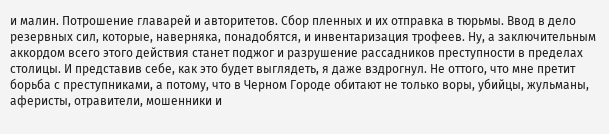и малин. Потрошение главарей и авторитетов. Сбор пленных и их отправка в тюрьмы. Ввод в дело резервных сил, которые, наверняка, понадобятся, и инвентаризация трофеев. Ну, а заключительным аккордом всего этого действия станет поджог и разрушение рассадников преступности в пределах столицы. И представив себе, как это будет выглядеть, я даже вздрогнул. Не оттого, что мне претит борьба с преступниками, а потому, что в Черном Городе обитают не только воры, убийцы, жульманы, аферисты, отравители, мошенники и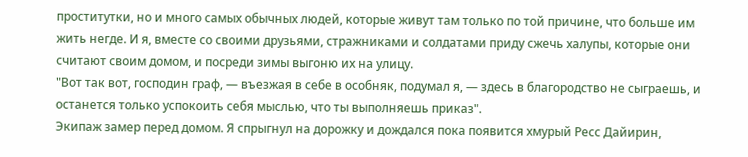проститутки, но и много самых обычных людей, которые живут там только по той причине, что больше им жить негде. И я, вместе со своими друзьями, стражниками и солдатами приду сжечь халупы, которые они считают своим домом, и посреди зимы выгоню их на улицу.
"Вот так вот, господин граф, — въезжая в себе в особняк, подумал я, — здесь в благородство не сыграешь, и останется только успокоить себя мыслью, что ты выполняешь приказ".
Экипаж замер перед домом. Я спрыгнул на дорожку и дождался пока появится хмурый Ресс Дайирин,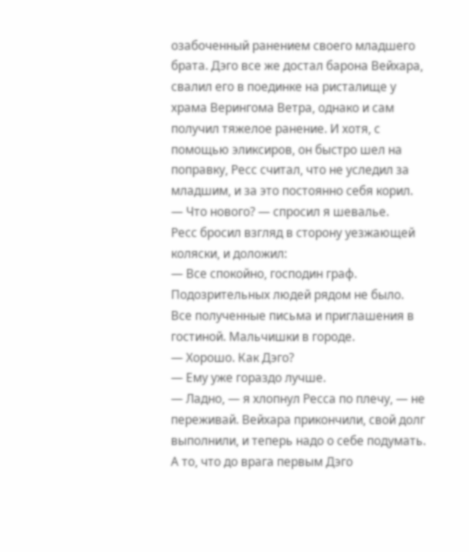озабоченный ранением своего младшего брата. Дэго все же достал барона Вейхара, свалил его в поединке на ристалище у храма Верингома Ветра, однако и сам получил тяжелое ранение. И хотя, с помощью эликсиров, он быстро шел на поправку, Ресс считал, что не уследил за младшим, и за это постоянно себя корил.
— Что нового? — спросил я шевалье.
Ресс бросил взгляд в сторону уезжающей коляски, и доложил:
— Все спокойно, господин граф. Подозрительных людей рядом не было. Все полученные письма и приглашения в гостиной. Мальчишки в городе.
— Хорошо. Как Дэго?
— Ему уже гораздо лучше.
— Ладно, — я хлопнул Ресса по плечу, — не переживай. Вейхара прикончили, свой долг выполнили, и теперь надо о себе подумать. А то, что до врага первым Дэго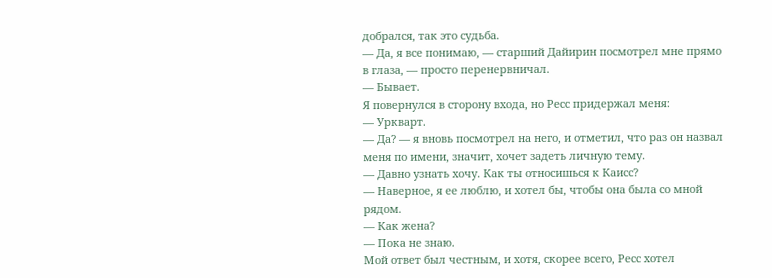добрался, так это судьба.
— Да, я все понимаю, — старший Дайирин посмотрел мне прямо в глаза, — просто перенервничал.
— Бывает.
Я повернулся в сторону входа, но Ресс придержал меня:
— Уркварт.
— Да? — я вновь посмотрел на него, и отметил, что раз он назвал меня по имени, значит, хочет задеть личную тему.
— Давно узнать хочу. Как ты относишься к Каисс?
— Наверное, я ее люблю, и хотел бы, чтобы она была со мной рядом.
— Как жена?
— Пока не знаю.
Мой ответ был честным, и хотя, скорее всего, Ресс хотел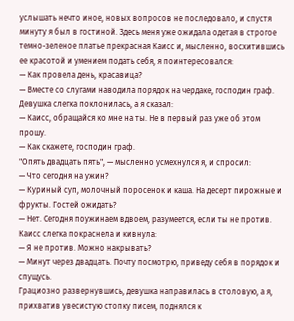услышать нечто иное, новых вопросов не последовало, и спустя минуту я был в гостиной. Здесь меня уже ожидала одетая в строгое темно-зеленое платье прекрасная Каисс и, мысленно, восхитившись ее красотой и умением подать себя, я поинтересовался:
— Как провела день, красавица?
— Вместе со слугами наводила порядок на чердаке, господин граф.
Девушка слегка поклонилась, а я сказал:
— Каисс, обращайся ко мне на ты. Не в первый раз уже об этом прошу.
— Как скажете, господин граф.
"Опять двадцать пять", — мысленно усмехнулся я, и спросил:
— Что сегодня на ужин?
— Куриный суп, молочный поросенок и каша. На десерт пирожные и фрукты. Гостей ожидать?
— Нет. Сегодня поужинаем вдвоем, разумеется, если ты не против.
Каисс слегка покраснела и кивнула:
— Я не против. Можно накрывать?
— Минут через двадцать. Почту посмотрю, приведу себя в порядок и спущусь.
Грациозно развернувшись, девушка направилась в столовую, а я, прихватив увесистую стопку писем, поднялся к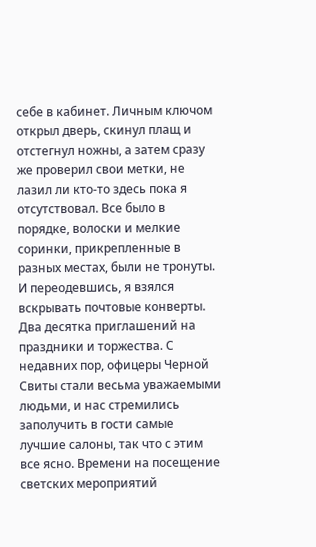себе в кабинет. Личным ключом открыл дверь, скинул плащ и отстегнул ножны, а затем сразу же проверил свои метки, не лазил ли кто-то здесь пока я отсутствовал. Все было в порядке, волоски и мелкие соринки, прикрепленные в разных местах, были не тронуты. И переодевшись, я взялся вскрывать почтовые конверты.
Два десятка приглашений на праздники и торжества. С недавних пор, офицеры Черной Свиты стали весьма уважаемыми людьми, и нас стремились заполучить в гости самые лучшие салоны, так что с этим все ясно. Времени на посещение светских мероприятий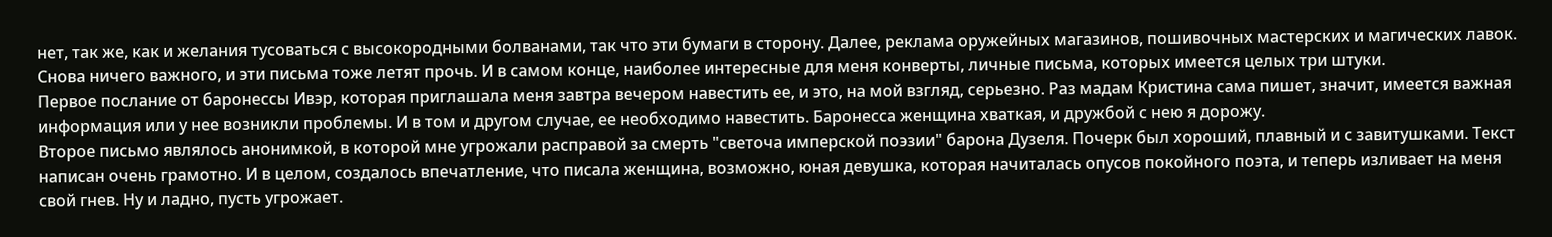нет, так же, как и желания тусоваться с высокородными болванами, так что эти бумаги в сторону. Далее, реклама оружейных магазинов, пошивочных мастерских и магических лавок. Снова ничего важного, и эти письма тоже летят прочь. И в самом конце, наиболее интересные для меня конверты, личные письма, которых имеется целых три штуки.
Первое послание от баронессы Ивэр, которая приглашала меня завтра вечером навестить ее, и это, на мой взгляд, серьезно. Раз мадам Кристина сама пишет, значит, имеется важная информация или у нее возникли проблемы. И в том и другом случае, ее необходимо навестить. Баронесса женщина хваткая, и дружбой с нею я дорожу.
Второе письмо являлось анонимкой, в которой мне угрожали расправой за смерть "светоча имперской поэзии" барона Дузеля. Почерк был хороший, плавный и с завитушками. Текст написан очень грамотно. И в целом, создалось впечатление, что писала женщина, возможно, юная девушка, которая начиталась опусов покойного поэта, и теперь изливает на меня свой гнев. Ну и ладно, пусть угрожает.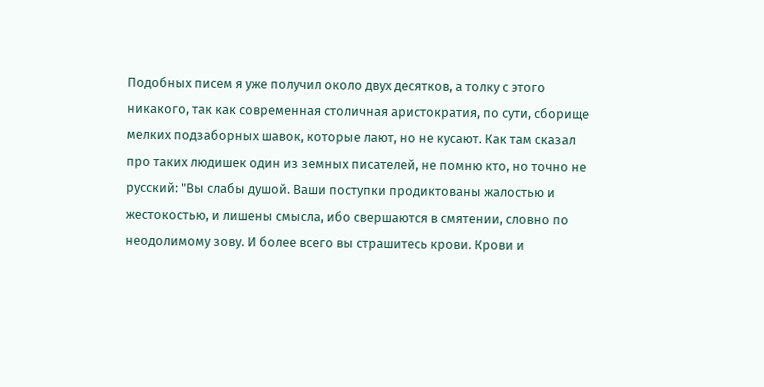Подобных писем я уже получил около двух десятков, а толку с этого никакого, так как современная столичная аристократия, по сути, сборище мелких подзаборных шавок, которые лают, но не кусают. Как там сказал про таких людишек один из земных писателей, не помню кто, но точно не русский: "Вы слабы душой. Ваши поступки продиктованы жалостью и жестокостью, и лишены смысла, ибо свершаются в смятении, словно по неодолимому зову. И более всего вы страшитесь крови. Крови и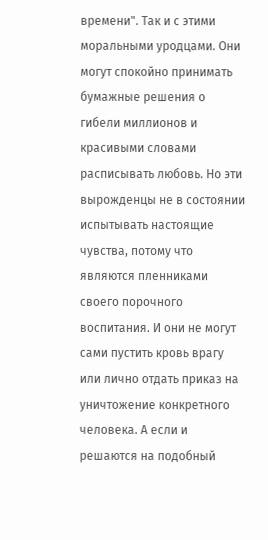времени". Так и с этими моральными уродцами. Они могут спокойно принимать бумажные решения о гибели миллионов и красивыми словами расписывать любовь. Но эти вырожденцы не в состоянии испытывать настоящие чувства, потому что являются пленниками своего порочного воспитания. И они не могут сами пустить кровь врагу или лично отдать приказ на уничтожение конкретного человека. А если и решаются на подобный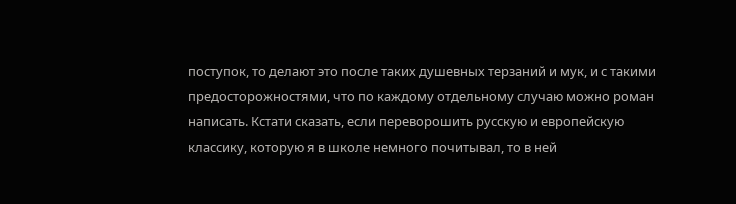поступок, то делают это после таких душевных терзаний и мук, и с такими предосторожностями, что по каждому отдельному случаю можно роман написать. Кстати сказать, если переворошить русскую и европейскую классику, которую я в школе немного почитывал, то в ней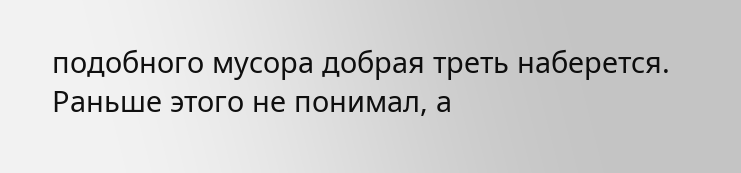подобного мусора добрая треть наберется. Раньше этого не понимал, а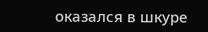оказался в шкуре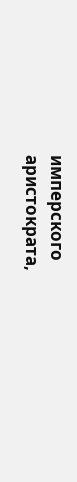имперского аристократа,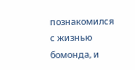познакомился с жизнью бомонда, и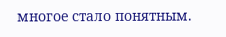многое стало понятным.